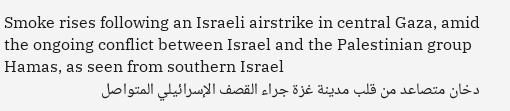Smoke rises following an Israeli airstrike in central Gaza, amid the ongoing conflict between Israel and the Palestinian group Hamas, as seen from southern Israel
دخان متصاعد من قلب مدينة غزة جراء القصف الإسرائيلي المتواصل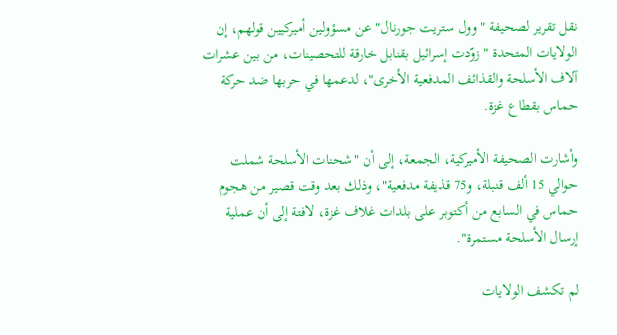نقل تقرير لصحيفة "وول ستريت جورنال" عن مسؤولين أميركيين قولهم، إن الولايات المتحدة "زوّدت إسرائيل بقنابل خارقة للتحصينات، من بين عشرات آلاف الأسلحة والقذائف المدفعية الأخرى"، لدعمها في حربها ضد حركة حماس بقطاع غزة.

وأشارت الصحيفة الأميركية، الجمعة، إلى أن "شحنات الأسلحة شملت حوالي 15 ألف قنبلة، و75 قذيفة مدفعية"، وذلك بعد وقت قصير من هجوم حماس في السابع من أكتوبر على بلدات غلاف غزة، لافتة إلى أن عملية إرسال الأسلحة مستمرة".

لم تكشف الولايات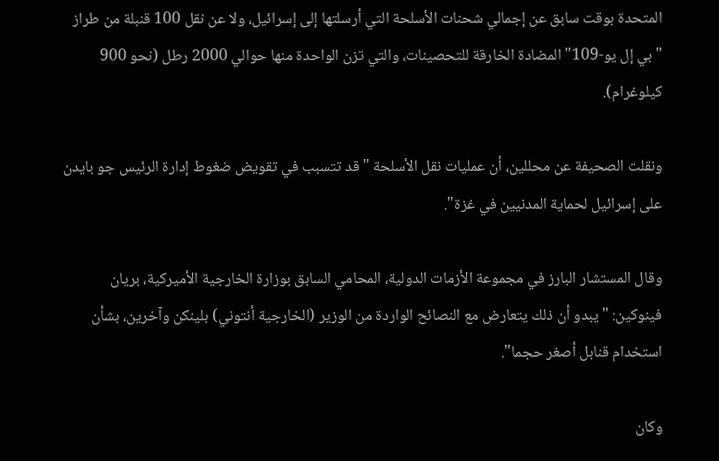المتحدة بوقت سابق عن إجمالي شحنات الأسلحة التي أرسلتها إلى إسرائيل، ولا عن نقل 100 قنبلة من طراز "بي إل يو-109" المضادة الخارقة للتحصينات، والتي تزن الواحدة منها حوالي 2000 رطل (نحو 900 كيلوغرام).

ونقلت الصحيفة عن محللين، أن عمليات نقل الأسلحة "قد تتسبب في تقويض ضغوط إدارة الرئيس جو بايدن على إسرائيل لحماية المدنيين في غزة".

وقال المستشار البارز في مجموعة الأزمات الدولية، المحامي السابق بوزارة الخارجية الأميركية، بريان فينوكين: "يبدو أن ذلك يتعارض مع النصائح الواردة من الوزير (الخارجية أنتوني) بلينكن وآخرين، بشأن استخدام قنابل أصغر حجما".

وكان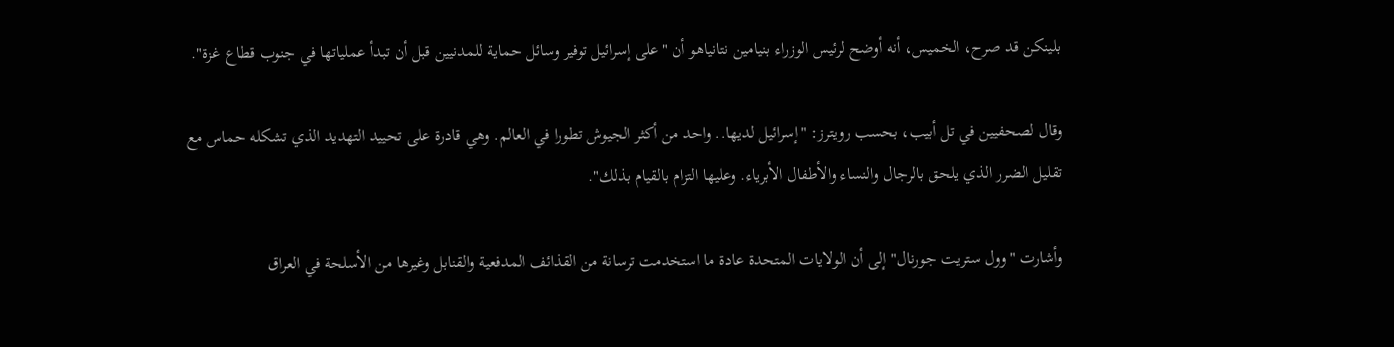بلينكن قد صرح، الخميس، أنه أوضح لرئيس الوزراء بنيامين نتانياهو أن "على إسرائيل توفير وسائل حماية للمدنيين قبل أن تبدأ عملياتها في جنوب قطاع غزة".

وقال لصحفيين في تل أبيب، بحسب رويترز: "إسرائيل لديها.. واحد من أكثر الجيوش تطورا في العالم. وهي قادرة على تحييد التهديد الذي تشكله حماس مع تقليل الضرر الذي يلحق بالرجال والنساء والأطفال الأبرياء. وعليها التزام بالقيام بذلك".

وأشارت "وول ستريت جورنال" إلى أن الولايات المتحدة عادة ما استخدمت ترسانة من القذائف المدفعية والقنابل وغيرها من الأسلحة في العراق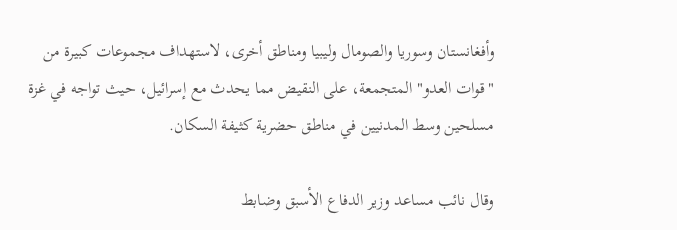وأفغانستان وسوريا والصومال وليبيا ومناطق أخرى، لاستهداف مجموعات كبيرة من "قوات العدو" المتجمعة، على النقيض مما يحدث مع إسرائيل، حيث تواجه في غزة مسلحين وسط المدنيين في مناطق حضرية كثيفة السكان.

وقال نائب مساعد وزير الدفاع الأسبق وضابط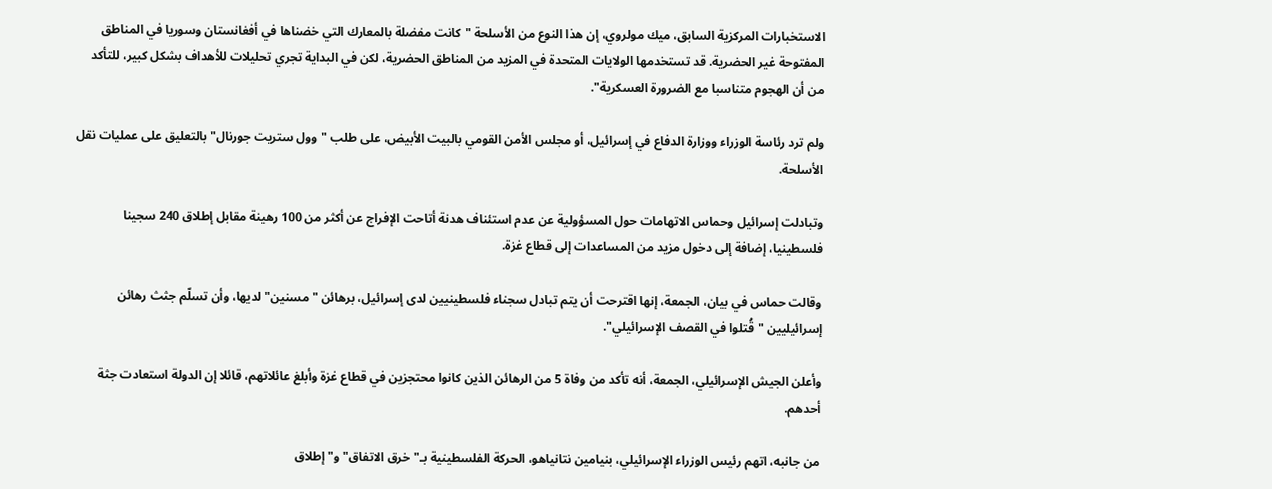الاستخبارات المركزية السابق، ميك مولروي، إن هذا النوع من الأسلحة "كانت مفضلة بالمعارك التي خضناها في أفغانستان وسوريا في المناطق المفتوحة غير الحضرية. قد تستخدمها الولايات المتحدة في المزيد من المناطق الحضرية، لكن في البداية تجري تحليلات للأهداف بشكل كبير، للتأكد من أن الهجوم متناسبا مع الضرورة العسكرية".

ولم ترد رئاسة الوزراء ووزارة الدفاع في إسرائيل، أو مجلس الأمن القومي بالبيت الأبيض، على طلب "وول ستريت جورنال" بالتعليق على عمليات نقل الأسلحة.

وتبادلت إسرائيل وحماس الاتهامات حول المسؤولية عن عدم استئناف هدنة أتاحت الإفراج عن أكثر من 100 رهينة مقابل إطلاق 240 سجينا فلسطينيا، إضافة إلى دخول مزيد من المساعدات إلى قطاع غزة.

وقالت حماس في بيان، الجمعة، إنها اقترحت أن يتم تبادل سجناء فلسطينيين لدى إسرائيل، برهائن "مسنين" لديها، وأن تسلّم جثث رهائن إسرائيليين "قُتلوا في القصف الإسرائيلي".

وأعلن الجيش الإسرائيلي، الجمعة، أنه تأكد من وفاة 5 من الرهائن الذين كانوا محتجزين في قطاع غزة وأبلغ عائلاتهم، قائلا إن الدولة استعادت جثة أحدهم.

من جانبه، اتهم رئيس الوزراء الإسرائيلي، بنيامين نتانياهو، الحركة الفلسطينية بـ"خرق الاتفاق" و"إطلاق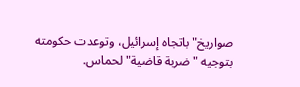صواريخ" باتجاه إسرائيل، وتوعدت حكومته بتوجيه "ضربة قاضية" لحماس.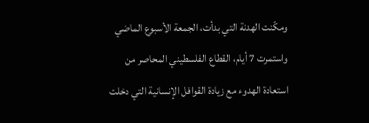ومكّنت الهدنة التي بدأت، الجمعة الأسبوع الماضي واستمرت 7 أيام، القطاع الفلسطيني المحاصر من استعادة الهدوء مع زيادة القوافل الإنسانية التي دخلت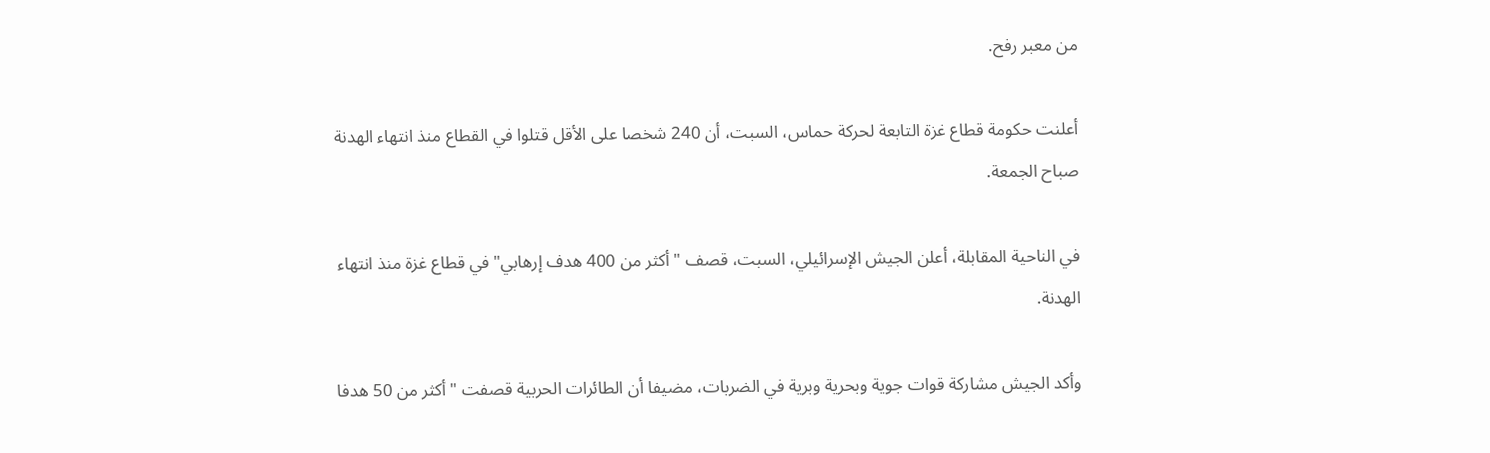من معبر رفح.

أعلنت حكومة قطاع غزة التابعة لحركة حماس، السبت، أن 240 شخصا على الأقل قتلوا في القطاع منذ انتهاء الهدنة صباح الجمعة.

في الناحية المقابلة، أعلن الجيش الإسرائيلي، السبت، قصف "أكثر من 400 هدف إرهابي" في قطاع غزة منذ انتهاء الهدنة.

وأكد الجيش مشاركة قوات جوية وبحرية وبرية في الضربات، مضيفا أن الطائرات الحربية قصفت "أكثر من 50 هدفا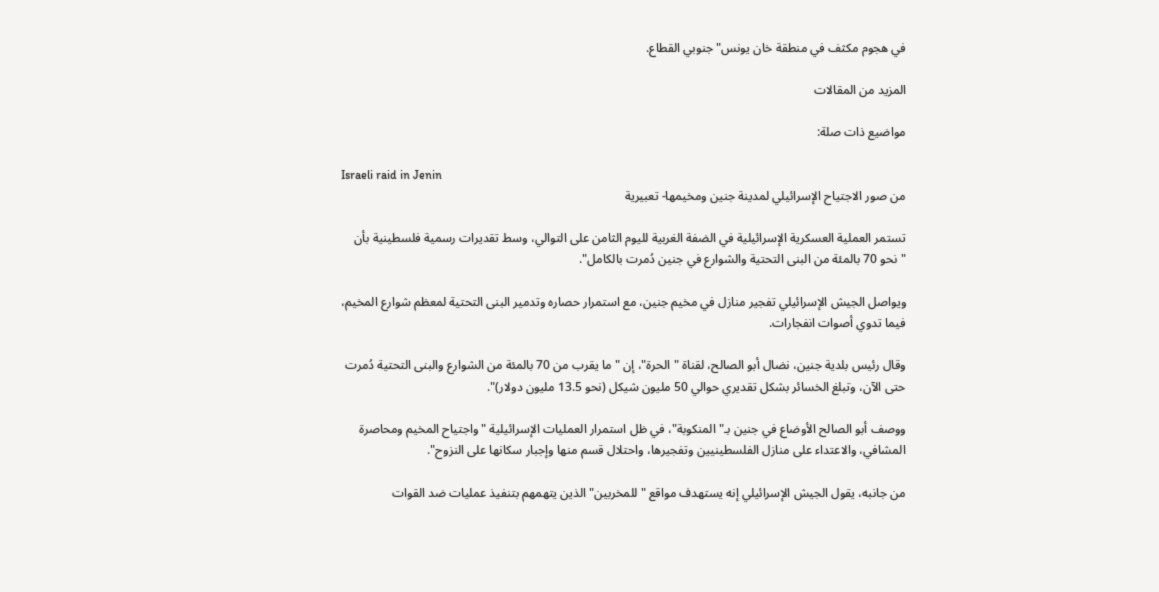في هجوم مكثف في منطقة خان يونس" جنوبي القطاع.

المزيد من المقالات

مواضيع ذات صلة:

Israeli raid in Jenin
من صور الاجتياح الإسرائيلي لمدينة جنين ومخيمها- تعبيرية

تستمر العملية العسكرية الإسرائيلية في الضفة الغربية لليوم الثامن على التوالي، وسط تقديرات رسمية فلسطينية بأن "نحو 70 بالمئة من البنى التحتية والشوارع في جنين دُمرت بالكامل".

ويواصل الجيش الإسرائيلي تفجير منازل في مخيم جنين، مع استمرار حصاره وتدمير البنى التحتية لمعظم شوارع المخيم، فيما تدوي أصوات انفجارات.

وقال رئيس بلدية جنين، نضال أبو الصالح، لقناة "الحرة"، إن "ما يقرب من 70 بالمئة من الشوارع والبنى التحتية دُمرت حتى الآن، وتبلغ الخسائر بشكل تقديري حوالي 50 مليون شيكل (نحو 13.5 مليون دولار)".

ووصف أبو الصالح الأوضاع في جنين بـ"المنكوبة"، في ظل استمرار العمليات الإسرائيلية "واجتياح المخيم ومحاصرة المشافي، والاعتداء على منازل الفلسطينيين وتفجيرها، واحتلال قسم منها وإجبار سكانها على النزوح".

من جانبه، يقول الجيش الإسرائيلي إنه يستهدف مواقع "للمخربين" الذين يتهمهم بتنفيذ عمليات ضد القوات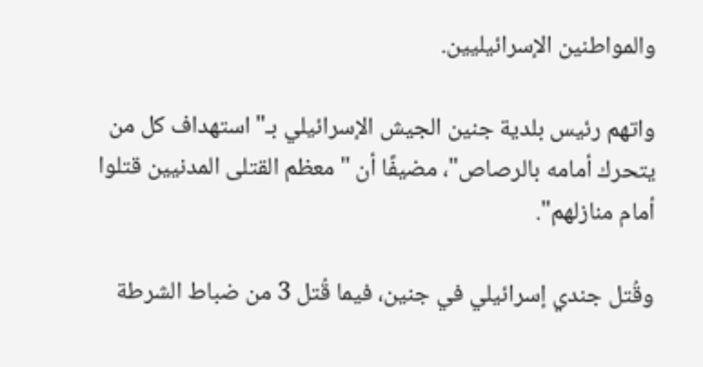والمواطنين الإسرائيليين.

واتهم رئيس بلدية جنين الجيش الإسرائيلي بـ"استهداف كل من يتحرك أمامه بالرصاص"، مضيفًا أن "معظم القتلى المدنيين قتلوا أمام منازلهم".

وقُتل جندي إسرائيلي في جنين، فيما قُتل 3 من ضباط الشرطة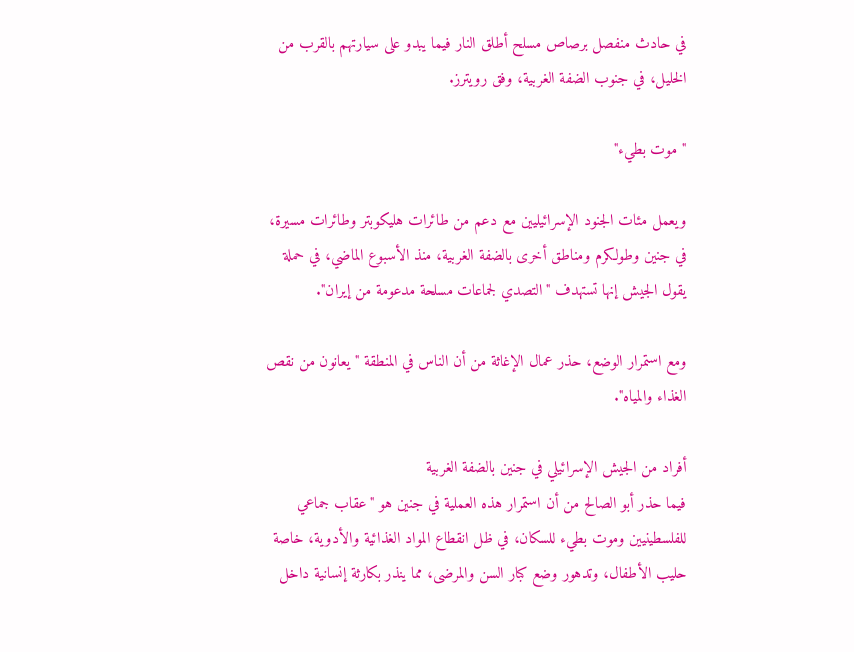في حادث منفصل برصاص مسلح أطلق النار فيما يبدو على سيارتهم بالقرب من الخليل، في جنوب الضفة الغربية، وفق رويترز.

" موت بطيء"

ويعمل مئات الجنود الإسرائيليين مع دعم من طائرات هليكوبتر وطائرات مسيرة، في جنين وطولكرم ومناطق أخرى بالضفة الغربية، منذ الأسبوع الماضي، في حملة يقول الجيش إنها تستهدف "التصدي لجماعات مسلحة مدعومة من إيران".

ومع استمرار الوضع، حذر عمال الإغاثة من أن الناس في المنطقة "يعانون من نقص الغذاء والمياه".

أفراد من الجيش الإسرائيلي في جنين بالضفة الغربية
فيما حذر أبو الصالح من أن استمرار هذه العملية في جنين هو "عقاب جماعي للفلسطينيين وموت بطيء للسكان، في ظل انقطاع المواد الغذائية والأدوية، خاصة حليب الأطفال، وتدهور وضع كبار السن والمرضى، مما ينذر بكارثة إنسانية داخل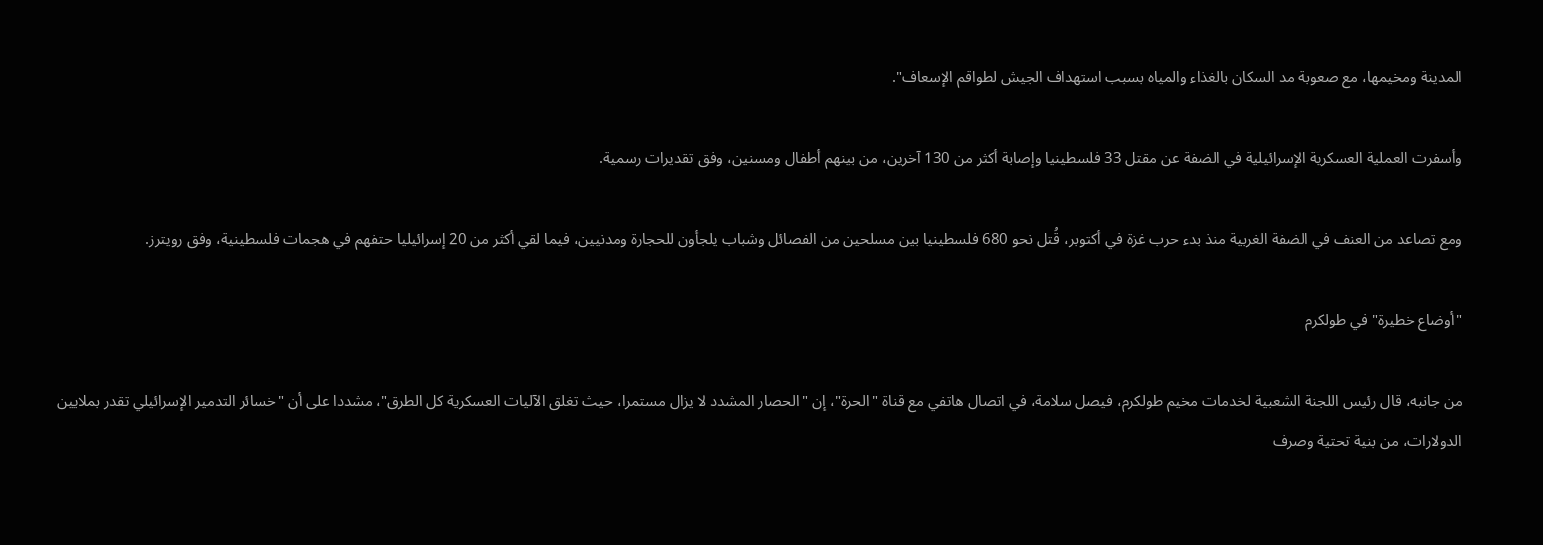المدينة ومخيمها، مع صعوبة مد السكان بالغذاء والمياه بسبب استهداف الجيش لطواقم الإسعاف".

وأسفرت العملية العسكرية الإسرائيلية في الضفة عن مقتل 33 فلسطينيا وإصابة أكثر من 130 آخرين، من بينهم أطفال ومسنين، وفق تقديرات رسمية.

ومع تصاعد من العنف في الضفة الغربية منذ بدء حرب غزة في أكتوبر، قُتل نحو 680 فلسطينيا بين مسلحين من الفصائل وشباب يلجأون للحجارة ومدنيين، فيما لقي أكثر من 20 إسرائيليا حتفهم في هجمات فلسطينية، وفق رويترز.

"أوضاع خطيرة" في طولكرم

من جانبه، قال رئيس اللجنة الشعبية لخدمات مخيم طولكرم، فيصل سلامة، في اتصال هاتفي مع قناة "الحرة"، إن "الحصار المشدد لا يزال مستمرا، حيث تغلق الآليات العسكرية كل الطرق"، مشددا على أن "خسائر التدمير الإسرائيلي تقدر بملايين الدولارات، من بنية تحتية وصرف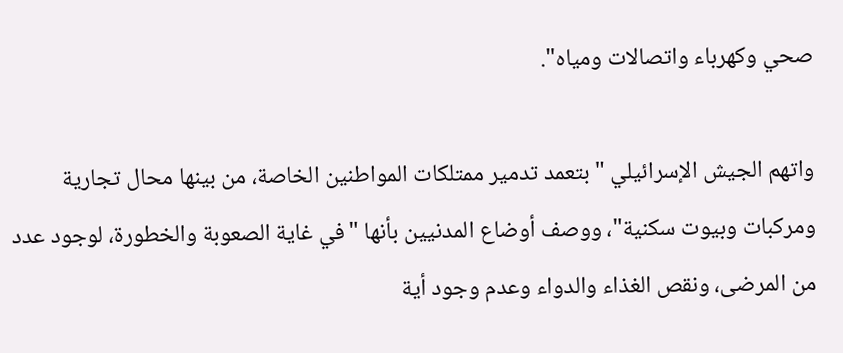صحي وكهرباء واتصالات ومياه".

واتهم الجيش الإسرائيلي "بتعمد تدمير ممتلكات المواطنين الخاصة، من بينها محال تجارية ومركبات وبيوت سكنية"، ووصف أوضاع المدنيين بأنها "في غاية الصعوبة والخطورة، لوجود عدد من المرضى، ونقص الغذاء والدواء وعدم وجود أية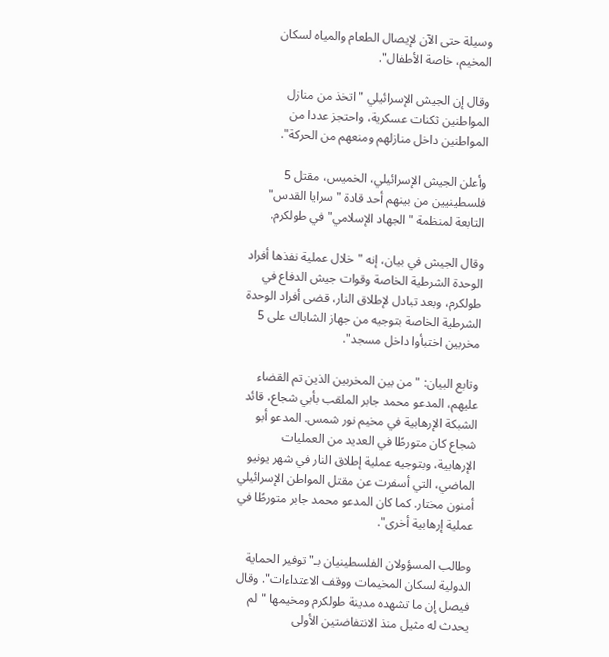وسيلة حتى الآن لإيصال الطعام والمياه لسكان المخيم، خاصة الأطفال".

وقال إن الجيش الإسرائيلي "اتخذ من منازل المواطنين ثكنات عسكرية، واحتجز عددا من المواطنين داخل منازلهم ومنعهم من الحركة".

وأعلن الجيش الإسرائيلي، الخميس، مقتل 5 فلسطينيين من بينهم أحد قادة "سرايا القدس" التابعة لمنظمة "الجهاد الإسلامي" في طولكرم.

وقال الجيش في بيان، إنه "خلال عملية نفذها أفراد الوحدة الشرطية الخاصة وقوات جيش الدفاع في طولكرم، وبعد تبادل لإطلاق النار، قضى أفراد الوحدة الشرطية الخاصة بتوجيه من جهاز الشاباك على 5 مخربين اختبأوا داخل مسجد".

وتابع البيان: "من بين المخربين الذين تم القضاء عليهم، المدعو محمد جابر الملقب بأبي شجاع، قائد الشبكة الإرهابية في مخيم نور شمس. المدعو أبو شجاع كان متورطًا في العديد من العمليات الإرهابية، وبتوجيه عملية إطلاق النار في شهر يونيو الماضي، التي أسفرت عن مقتل المواطن الإسرائيلي أمنون مختار. كما كان المدعو محمد جابر متورطًا في عملية إرهابية أخرى".

وطالب المسؤولان الفلسطينيان بـ"توفير الحماية الدولية لسكان المخيمات ووقف الاعتداءات". وقال فيصل إن ما تشهده مدينة طولكرم ومخيمها "لم يحدث له مثيل منذ الانتفاضتين الأولى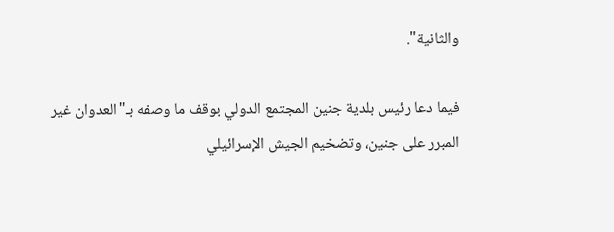والثانية".

فيما دعا رئيس بلدية جنين المجتمع الدولي بوقف ما وصفه بـ"العدوان غير المبرر على جنين، وتضخيم الجيش الإسرائيلي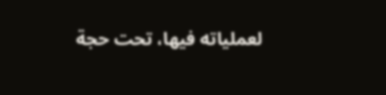لعملياته فيها، تحت حجة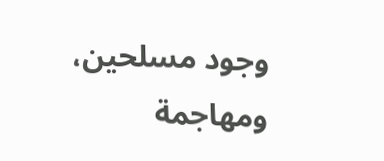وجود مسلحين، ومهاجمة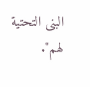البنى التحتية لهم".